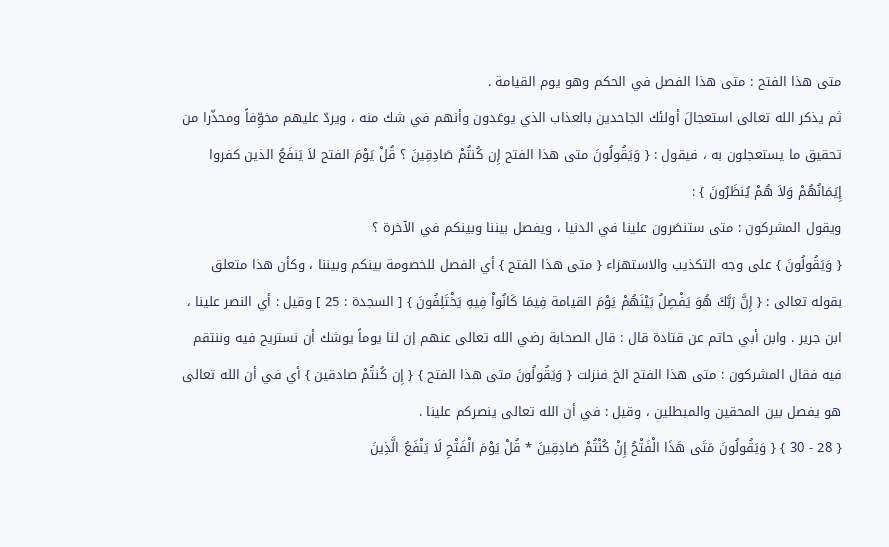متى هذا الفتح : متى هذا الفصل في الحكم وهو يوم القيامة .
ثم يذكر الله تعالى استعجالَ أولئك الجاحدين بالعذاب الذي يوعَدون وأنهم في شك منه ، ويردّ عليهم مخوِّفاً ومحذّرا من تحقيق ما يستعجلون به ، فيقول : { وَيَقُولُونَ متى هذا الفتح إِن كُنتُمْ صَادِقِينَ ؟ قُلْ يَوْمَ الفتح لاَ يَنفَعُ الذين كفروا إِيَمَانُهُمْ وَلاَ هُمْ يُنظَرُونَ } :
ويقول المشركون : متى ستنصَرون علينا في الدنيا ، ويفصل بيننا وبينكم في الآخرة ؟
{ وَيَقُولُونَ } على وجه التكذيب والاستهزاء { متى هذا الفتح } أي الفصل للخصومة بينكم وبيننا ، وكأن هذا متعلق بقوله تعالى : { إِنَّ رَبَّكَ هُوَ يَفْصِلُ بَيْنَهُمْ يَوْمَ القيامة فِيمَا كَانُواْ فِيهِ يَخْتَلِفُونَ } [ السجدة : 25 ] وقيل : أي النصر علينا ، ابن جرير . وابن أبي حاتم عن قتادة قال : قال الصحابة رضي الله تعالى عنهم إن لنا يوماً يوشك أن نستريح فيه وننتقم فيه فقال المشركون : متى هذا الفتح الخ فنزلت { وَيَقُولُونَ متى هذا الفتح } { إِن كُنتُمْ صادقين } أي في أن الله تعالى هو يفصل بين المحقين والمبطلين ، وقيل : في أن الله تعالى ينصركم علينا .
{ 28 - 30 } { وَيَقُولُونَ مَتَى هَذَا الْفَتْحُ إِنْ كُنْتُمْ صَادِقِينَ * قُلْ يَوْمَ الْفَتْحِ لَا يَنْفَعُ الَّذِينَ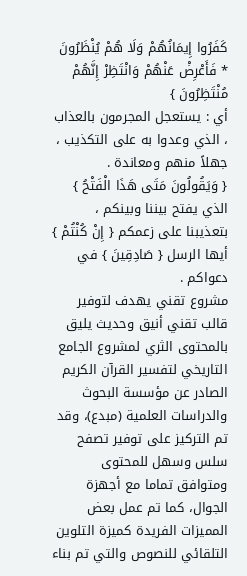كَفَرُوا إِيمَانُهُمْ وَلَا هُمْ يُنْظَرُونَ * فَأَعْرِضْ عَنْهُمْ وَانْتَظِرْ إِنَّهُمْ مُنْتَظِرُونَ }
أي : يستعجل المجرمون بالعذاب ، الذي وعدوا به على التكذيب ، جهلاً منهم ومعاندة .
{ وَيَقُولُونَ مَتَى هَذَا الْفَتْحُ } الذي يفتح بيننا وبينكم ، بتعذيبنا على زعمكم { إِنْ كُنْتُمْ } أيها الرسل { صَادِقِينَ } في دعواكم .
مشروع تقني يهدف لتوفير قالب تقني أنيق وحديث يليق بالمحتوى الثري لمشروع الجامع التاريخي لتفسير القرآن الكريم الصادر عن مؤسسة البحوث والدراسات العلمية (مبدع)، وقد تم التركيز على توفير تصفح سلس وسهل للمحتوى ومتوافق تماما مع أجهزة الجوال، كما تم عمل بعض المميزات الفريدة كميزة التلوين التلقائي للنصوص والتي تم بناء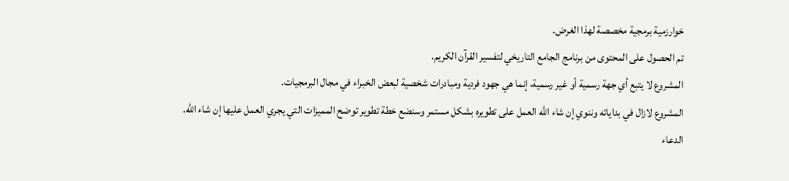خوارزمية برمجية مخصصة لهذا الغرض.
تم الحصول على المحتوى من برنامج الجامع التاريخي لتفسير القرآن الكريم.
المشروع لا يتبع أي جهة رسمية أو غير رسمية، إنما هي جهود فردية ومبادرات شخصية لبعض الخبراء في مجال البرمجيات.
المشروع لازال في بداياته وننوي إن شاء الله العمل على تطويره بشكل مستمر وسنضع خطة تطوير توضح المميزات التي يجري العمل عليها إن شاء الله.
الدعاء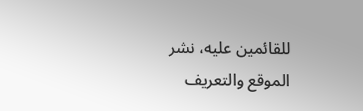للقائمين عليه، نشر الموقع والتعريف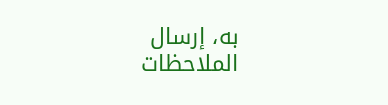به، إرسال الملاحظات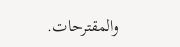والمقترحات.